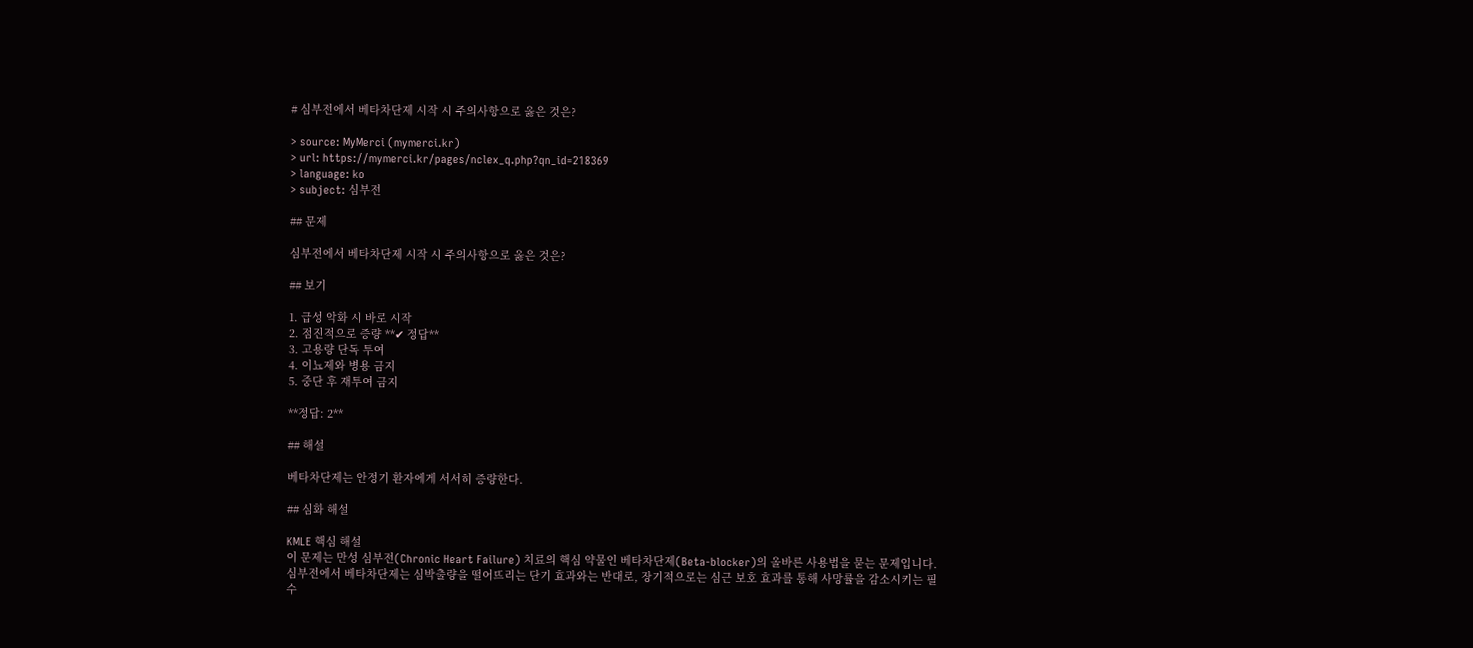# 심부전에서 베타차단제 시작 시 주의사항으로 옳은 것은?

> source: MyMerci (mymerci.kr)
> url: https://mymerci.kr/pages/nclex_q.php?qn_id=218369
> language: ko
> subject: 심부전

## 문제

심부전에서 베타차단제 시작 시 주의사항으로 옳은 것은?

## 보기

1. 급성 악화 시 바로 시작
2. 점진적으로 증량 **✔ 정답**
3. 고용량 단독 투여
4. 이뇨제와 병용 금지
5. 중단 후 재투여 금지

**정답: 2**

## 해설

베타차단제는 안정기 환자에게 서서히 증량한다.

## 심화 해설

KMLE 핵심 해설
이 문제는 만성 심부전(Chronic Heart Failure) 치료의 핵심 약물인 베타차단제(Beta-blocker)의 올바른 사용법을 묻는 문제입니다. 심부전에서 베타차단제는 심박출량을 떨어뜨리는 단기 효과와는 반대로, 장기적으로는 심근 보호 효과를 통해 사망률을 감소시키는 필수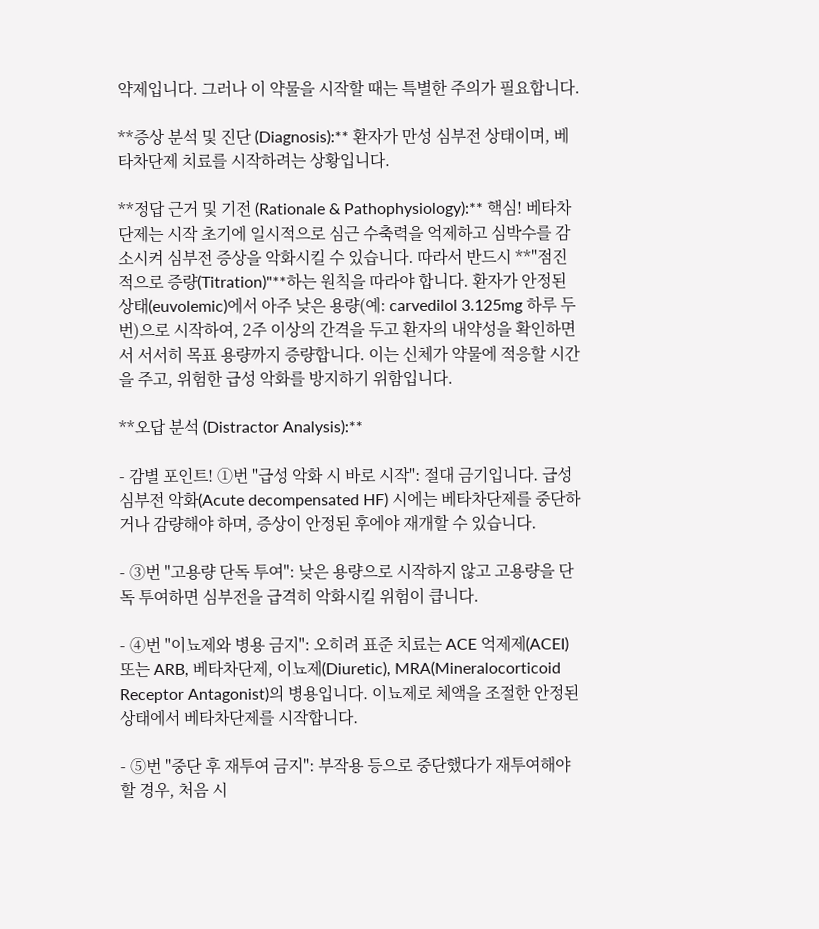약제입니다. 그러나 이 약물을 시작할 때는 특별한 주의가 필요합니다.

**증상 분석 및 진단 (Diagnosis):** 환자가 만성 심부전 상태이며, 베타차단제 치료를 시작하려는 상황입니다.

**정답 근거 및 기전 (Rationale & Pathophysiology):** 핵심! 베타차단제는 시작 초기에 일시적으로 심근 수축력을 억제하고 심박수를 감소시켜 심부전 증상을 악화시킬 수 있습니다. 따라서 반드시 **"점진적으로 증량(Titration)"**하는 원칙을 따라야 합니다. 환자가 안정된 상태(euvolemic)에서 아주 낮은 용량(예: carvedilol 3.125mg 하루 두 번)으로 시작하여, 2주 이상의 간격을 두고 환자의 내약성을 확인하면서 서서히 목표 용량까지 증량합니다. 이는 신체가 약물에 적응할 시간을 주고, 위험한 급성 악화를 방지하기 위함입니다.

**오답 분석 (Distractor Analysis):**

- 감별 포인트! ①번 "급성 악화 시 바로 시작": 절대 금기입니다. 급성 심부전 악화(Acute decompensated HF) 시에는 베타차단제를 중단하거나 감량해야 하며, 증상이 안정된 후에야 재개할 수 있습니다.

- ③번 "고용량 단독 투여": 낮은 용량으로 시작하지 않고 고용량을 단독 투여하면 심부전을 급격히 악화시킬 위험이 큽니다.

- ④번 "이뇨제와 병용 금지": 오히려 표준 치료는 ACE 억제제(ACEI) 또는 ARB, 베타차단제, 이뇨제(Diuretic), MRA(Mineralocorticoid Receptor Antagonist)의 병용입니다. 이뇨제로 체액을 조절한 안정된 상태에서 베타차단제를 시작합니다.

- ⑤번 "중단 후 재투여 금지": 부작용 등으로 중단했다가 재투여해야 할 경우, 처음 시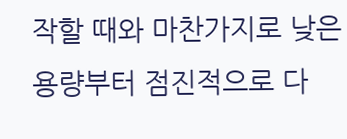작할 때와 마찬가지로 낮은 용량부터 점진적으로 다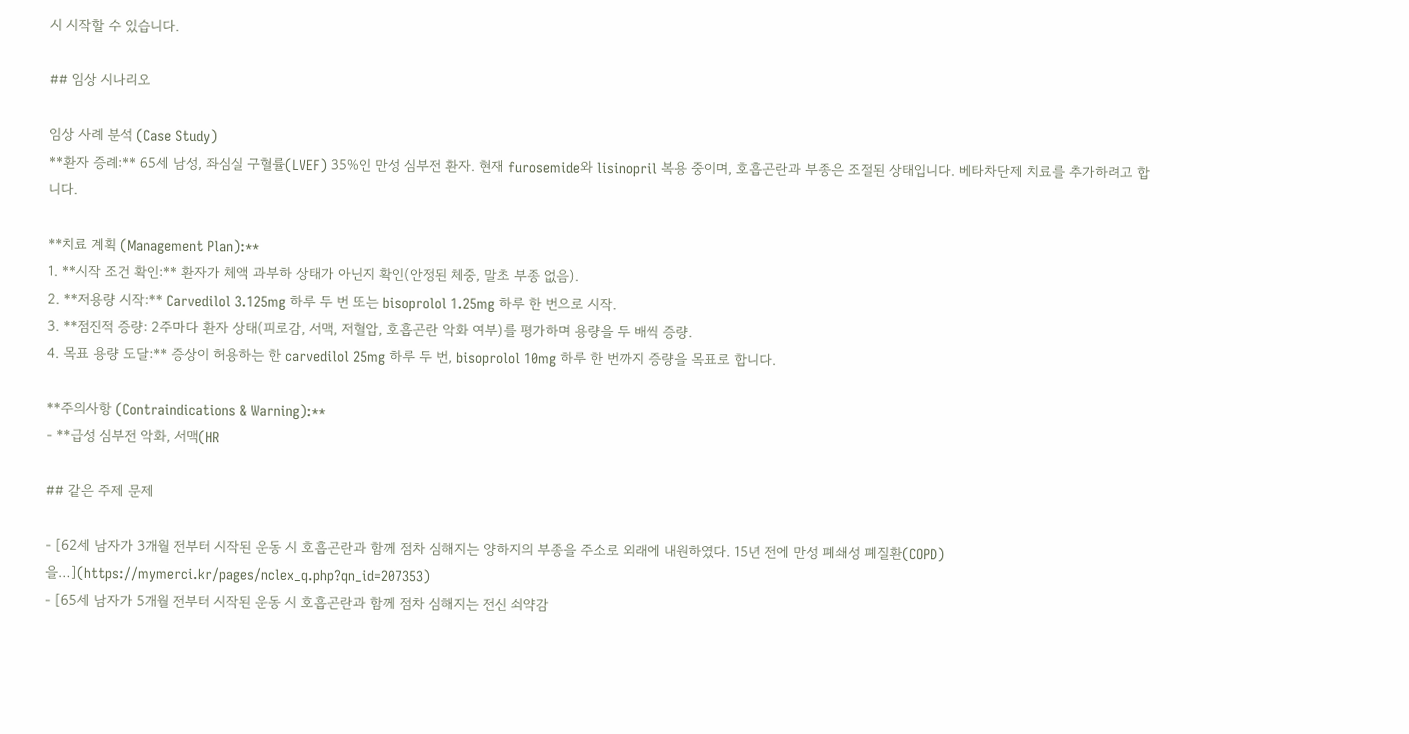시 시작할 수 있습니다.

## 임상 시나리오

임상 사례 분석 (Case Study)
**환자 증례:** 65세 남성, 좌심실 구혈률(LVEF) 35%인 만성 심부전 환자. 현재 furosemide와 lisinopril 복용 중이며, 호흡곤란과 부종은 조절된 상태입니다. 베타차단제 치료를 추가하려고 합니다.

**치료 계획 (Management Plan):**
1. **시작 조건 확인:** 환자가 체액 과부하 상태가 아닌지 확인(안정된 체중, 말초 부종 없음).
2. **저용량 시작:** Carvedilol 3.125mg 하루 두 번 또는 bisoprolol 1.25mg 하루 한 번으로 시작.
3. **점진적 증량: 2주마다 환자 상태(피로감, 서맥, 저혈압, 호흡곤란 악화 여부)를 평가하며 용량을 두 배씩 증량.
4. 목표 용량 도달:** 증상이 허용하는 한 carvedilol 25mg 하루 두 번, bisoprolol 10mg 하루 한 번까지 증량을 목표로 합니다.

**주의사항 (Contraindications & Warning):**
- **급성 심부전 악화, 서맥(HR

## 같은 주제 문제

- [62세 남자가 3개월 전부터 시작된 운동 시 호흡곤란과 함께 점차 심해지는 양하지의 부종을 주소로 외래에 내원하였다. 15년 전에 만성 폐쇄성 폐질환(COPD)을…](https://mymerci.kr/pages/nclex_q.php?qn_id=207353)
- [65세 남자가 5개월 전부터 시작된 운동 시 호흡곤란과 함께 점차 심해지는 전신 쇠약감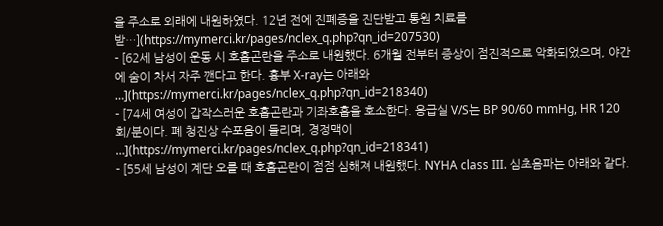을 주소로 외래에 내원하였다. 12년 전에 진폐증을 진단받고 통원 치료를 받…](https://mymerci.kr/pages/nclex_q.php?qn_id=207530)
- [62세 남성이 운동 시 호흡곤란을 주소로 내원했다. 6개월 전부터 증상이 점진적으로 악화되었으며, 야간에 숨이 차서 자주 깬다고 한다. 흉부 X-ray는 아래와 …](https://mymerci.kr/pages/nclex_q.php?qn_id=218340)
- [74세 여성이 갑작스러운 호흡곤란과 기좌호흡을 호소한다. 응급실 V/S는 BP 90/60 mmHg, HR 120회/분이다. 폐 청진상 수포음이 들리며, 경정맥이 …](https://mymerci.kr/pages/nclex_q.php?qn_id=218341)
- [55세 남성이 계단 오를 때 호흡곤란이 점점 심해져 내원했다. NYHA class III. 심초음파는 아래와 같다.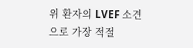위 환자의 LVEF 소견으로 가장 적절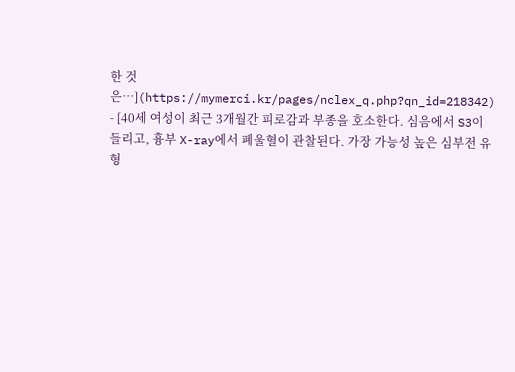한 것은…](https://mymerci.kr/pages/nclex_q.php?qn_id=218342)
- [40세 여성이 최근 3개월간 피로감과 부종을 호소한다. 심음에서 S3이 들리고, 흉부 X-ray에서 폐울혈이 관찰된다. 가장 가능성 높은 심부전 유형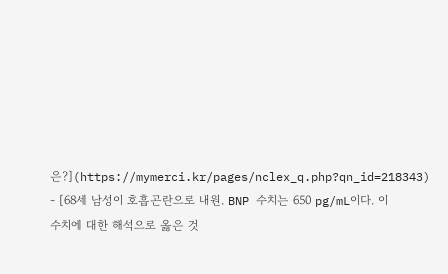은?](https://mymerci.kr/pages/nclex_q.php?qn_id=218343)
- [68세 남성이 호흡곤란으로 내원. BNP 수치는 650 pg/mL이다. 이 수치에 대한 해석으로 옳은 것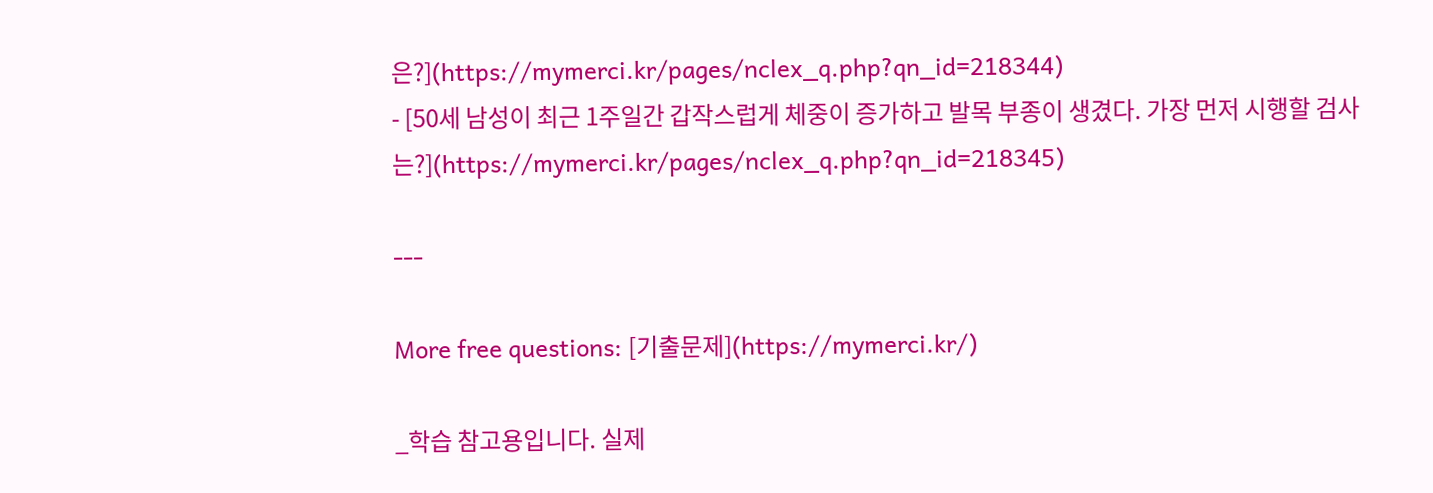은?](https://mymerci.kr/pages/nclex_q.php?qn_id=218344)
- [50세 남성이 최근 1주일간 갑작스럽게 체중이 증가하고 발목 부종이 생겼다. 가장 먼저 시행할 검사는?](https://mymerci.kr/pages/nclex_q.php?qn_id=218345)

---

More free questions: [기출문제](https://mymerci.kr/)

_학습 참고용입니다. 실제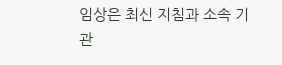임상은 최신 지침과 소속 기관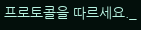프로토콜을 따르세요._